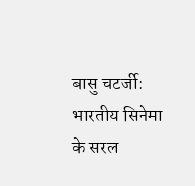बासु चटर्जी: भारतीय सिनेमा के सरल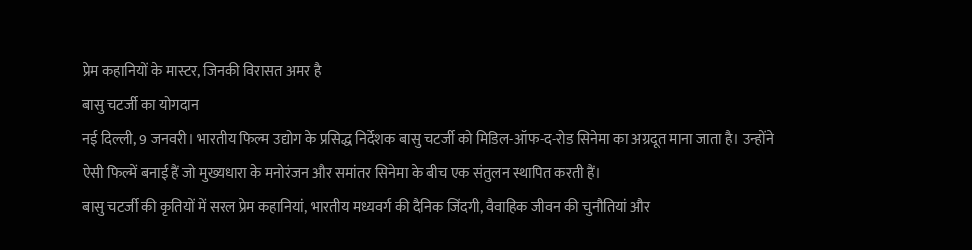प्रेम कहानियों के मास्टर, जिनकी विरासत अमर है
बासु चटर्जी का योगदान
नई दिल्ली, 9 जनवरी। भारतीय फिल्म उद्योग के प्रसिद्ध निर्देशक बासु चटर्जी को मिडिल-ऑफ-द-रोड सिनेमा का अग्रदूत माना जाता है। उन्होंने ऐसी फिल्में बनाई हैं जो मुख्यधारा के मनोरंजन और समांतर सिनेमा के बीच एक संतुलन स्थापित करती हैं।
बासु चटर्जी की कृतियों में सरल प्रेम कहानियां, भारतीय मध्यवर्ग की दैनिक जिंदगी, वैवाहिक जीवन की चुनौतियां और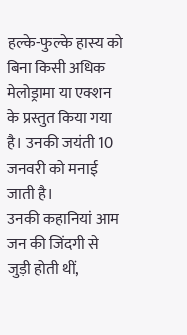हल्के-फुल्के हास्य को बिना किसी अधिक मेलोड्रामा या एक्शन के प्रस्तुत किया गया है। उनकी जयंती 10 जनवरी को मनाई जाती है।
उनकी कहानियां आम जन की जिंदगी से जुड़ी होती थीं,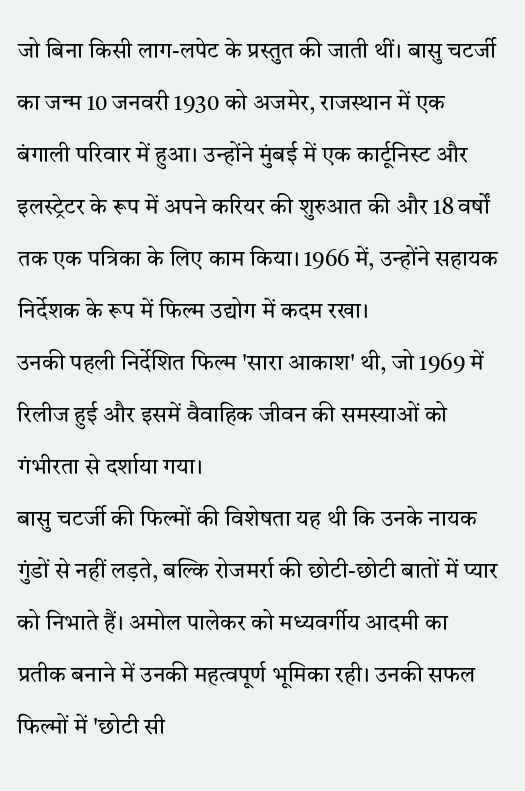जो बिना किसी लाग-लपेट के प्रस्तुत की जाती थीं। बासु चटर्जी का जन्म 10 जनवरी 1930 को अजमेर, राजस्थान में एक बंगाली परिवार में हुआ। उन्होंने मुंबई में एक कार्टूनिस्ट और इलस्ट्रेटर के रूप में अपने करियर की शुरुआत की और 18 वर्षों तक एक पत्रिका के लिए काम किया। 1966 में, उन्होंने सहायक निर्देशक के रूप में फिल्म उद्योग में कदम रखा।
उनकी पहली निर्देशित फिल्म 'सारा आकाश' थी, जो 1969 में रिलीज हुई और इसमें वैवाहिक जीवन की समस्याओं को गंभीरता से दर्शाया गया।
बासु चटर्जी की फिल्मों की विशेषता यह थी कि उनके नायक गुंडों से नहीं लड़ते, बल्कि रोजमर्रा की छोटी-छोटी बातों में प्यार को निभाते हैं। अमोल पालेकर को मध्यवर्गीय आदमी का प्रतीक बनाने में उनकी महत्वपूर्ण भूमिका रही। उनकी सफल फिल्मों में 'छोटी सी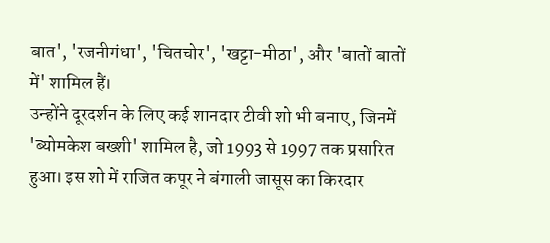बात', 'रजनीगंधा', 'चितचोर', 'खट्टा-मीठा', और 'बातों बातों में' शामिल हैं।
उन्होंने दूरदर्शन के लिए कई शानदार टीवी शो भी बनाए, जिनमें 'ब्योमकेश बख्शी' शामिल है, जो 1993 से 1997 तक प्रसारित हुआ। इस शो में राजित कपूर ने बंगाली जासूस का किरदार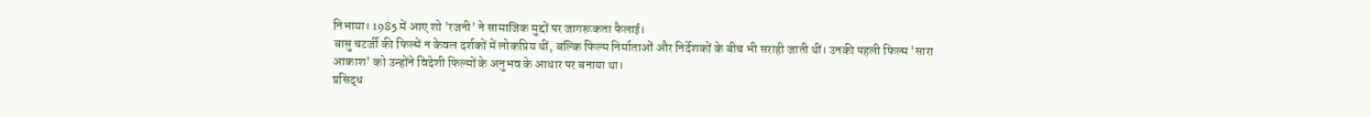निभाया। 1985 में आए शो 'रजनी' ने सामाजिक मुद्दों पर जागरूकता फैलाई।
बासु चटर्जी की फिल्में न केवल दर्शकों में लोकप्रिय थीं, बल्कि फिल्म निर्माताओं और निर्देशकों के बीच भी सराही जाती थीं। उनकी पहली फिल्म 'सारा आकाश' को उन्होंने विदेशी फिल्मों के अनुभव के आधार पर बनाया था।
प्रसिद्ध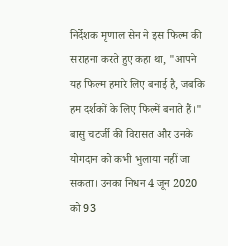निर्देशक मृणाल सेन ने इस फिल्म की सराहना करते हुए कहा था, "आपने यह फिल्म हमारे लिए बनाई है, जबकि हम दर्शकों के लिए फिल्में बनाते हैं।"
बासु चटर्जी की विरासत और उनके योगदान को कभी भुलाया नहीं जा सकता। उनका निधन 4 जून 2020 को 93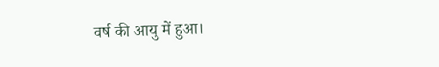वर्ष की आयु में हुआ।